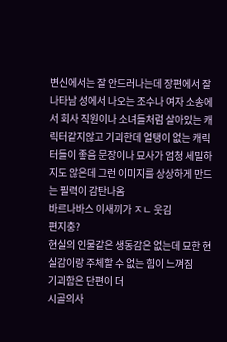변신에서는 잘 안드러나는데 장편에서 잘나타남 성에서 나오는 조수나 여자 소송에서 회사 직원이나 소녀들처럼 살아있는 캐릭터같지않고 기괴한데 얼탱이 없는 캐릭터들이 좋음 문장이나 묘사가 엄청 세밀하지도 않은데 그런 이미지를 상상하게 만드는 필력이 감탄나옴
바르나바스 이새끼가 ㅈㄴ 웃김
편지충?
현실의 인물같은 생동감은 없는데 묘한 현실감이랑 주체할 수 없는 힘이 느껴짐
기괴함은 단편이 더
시골의사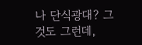나 단식광대? 그것도 그런데,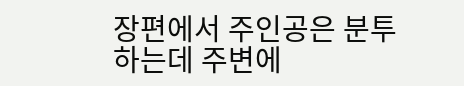장편에서 주인공은 분투하는데 주변에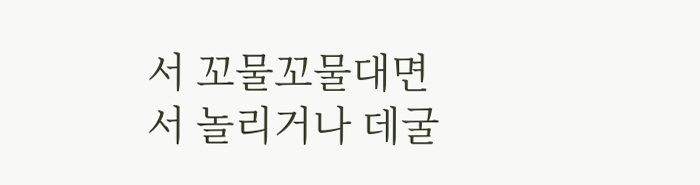서 꼬물꼬물대면서 놀리거나 데굴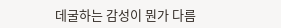데굴하는 감성이 뭔가 다름